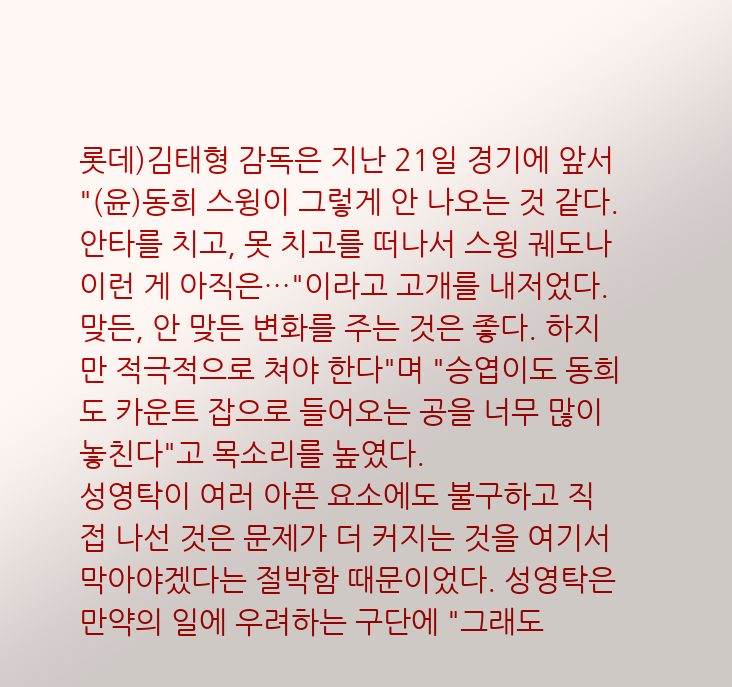롯데)김태형 감독은 지난 21일 경기에 앞서 "(윤)동희 스윙이 그렇게 안 나오는 것 같다. 안타를 치고, 못 치고를 떠나서 스윙 궤도나 이런 게 아직은…"이라고 고개를 내저었다.맞든, 안 맞든 변화를 주는 것은 좋다. 하지만 적극적으로 쳐야 한다"며 "승엽이도 동희도 카운트 잡으로 들어오는 공을 너무 많이 놓친다"고 목소리를 높였다.
성영탁이 여러 아픈 요소에도 불구하고 직접 나선 것은 문제가 더 커지는 것을 여기서 막아야겠다는 절박함 때문이었다. 성영탁은 만약의 일에 우려하는 구단에 "그래도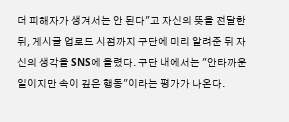더 피해자가 생겨서는 안 된다"고 자신의 뜻을 전달한 뒤, 게시글 업로드 시점까지 구단에 미리 알려준 뒤 자신의 생각을 SNS에 올렸다. 구단 내에서는 "안타까운 일이지만 속이 깊은 행동"이라는 평가가 나온다.